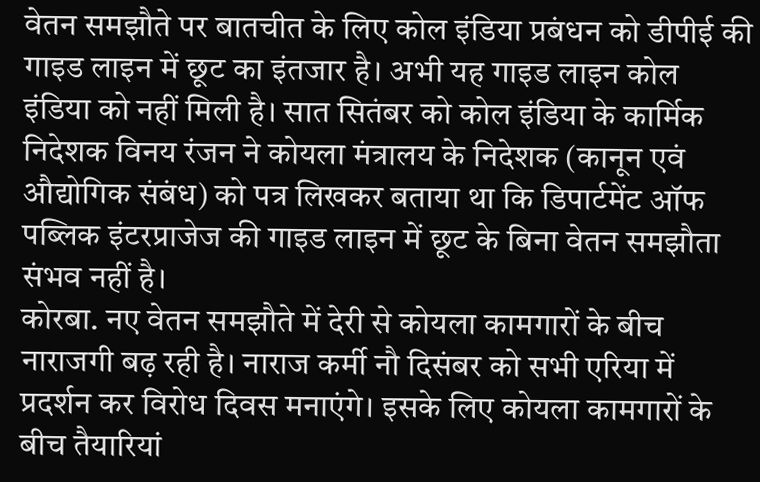वेतन समझौते पर बातचीत के लिए कोल इंडिया प्रबंधन को डीपीई की गाइड लाइन में छूट का इंतजार है। अभी यह गाइड लाइन कोल इंडिया को नहीं मिली है। सात सितंबर को कोल इंडिया के कार्मिक निदेशक विनय रंजन ने कोयला मंत्रालय के निदेशक (कानून एवं औद्योगिक संबंध) को पत्र लिखकर बताया था कि डिपार्टमेंट ऑफ पब्लिक इंटरप्राजेज की गाइड लाइन में छूट के बिना वेतन समझौता संभव नहीं है।
कोरबा. नए वेतन समझौते में देरी से कोयला कामगारों के बीच नाराजगी बढ़ रही है। नाराज कर्मी नौ दिसंबर को सभी एरिया में प्रदर्शन कर विरोध दिवस मनाएंगे। इसके लिए कोयला कामगारों के बीच तैयारियां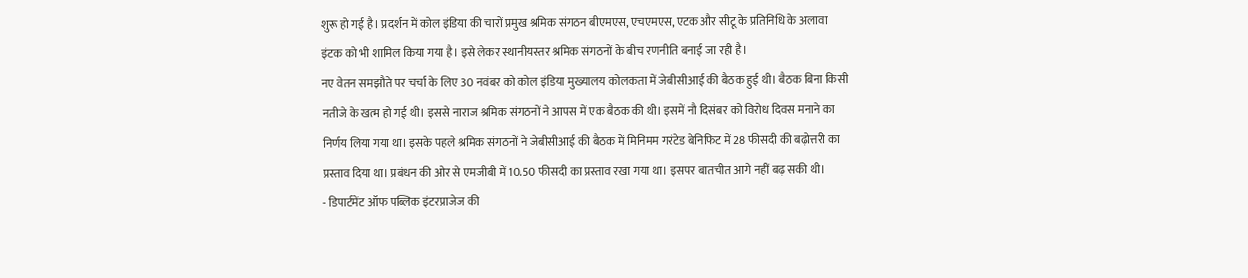शुरू हो गई है। प्रदर्शन में कोल इंडिया की चारों प्रमुख श्रमिक संगठन बीएमएस, एचएमएस, एटक और सीटू के प्रतिनिधि के अलावा इंटक को भी शामिल किया गया है। इसे लेकर स्थानीयस्तर श्रमिक संगठनों के बीच रणनीति बनाई जा रही है।
नए वेतन समझौते पर चर्चा के लिए 30 नवंबर को कोल इंडिया मुख्यालय कोलकता में जेबीसीआई की बैठक हुई थी। बैठक बिना किसी नतीजे के खत्म हो गई थी। इससे नाराज श्रमिक संगठनों ने आपस में एक बैठक की थी। इसमें नौ दिसंबर को विरोध दिवस मनाने का निर्णय लिया गया था। इसके पहले श्रमिक संगठनों ने जेबीसीआई की बैठक में मिनिमम गरंटेड बेनिफिट में 28 फीसदी की बढ़ोत्तरी का प्रस्ताव दिया था। प्रबंधन की ओर से एमजीबी में 10.50 फीसदी का प्रस्ताव रखा गया था। इसपर बातचीत आगे नहीं बढ़ सकी थी।
- डिपार्टमेंट ऑफ पब्लिक इंटरप्राजेज की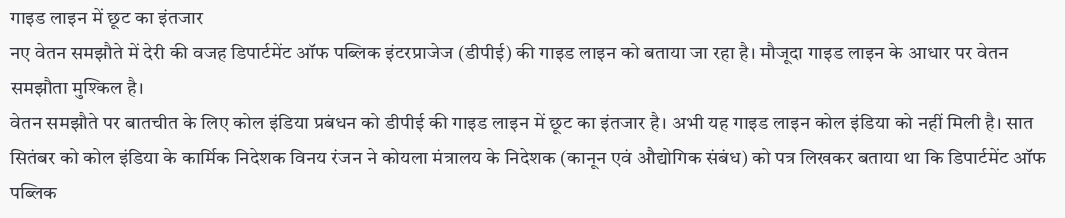गाइड लाइन में छूट का इंतजार
नए वेतन समझौते में देरी की वजह डिपार्टमेंट ऑफ पब्लिक इंटरप्राजेज (डीपीई) की गाइड लाइन को बताया जा रहा है। मौजूदा गाइड लाइन के आधार पर वेतन समझौता मुश्किल है।
वेतन समझौते पर बातचीत के लिए कोल इंडिया प्रबंधन को डीपीई की गाइड लाइन में छूट का इंतजार है। अभी यह गाइड लाइन कोल इंडिया को नहीं मिली है। सात सितंबर को कोल इंडिया के कार्मिक निदेशक विनय रंजन ने कोयला मंत्रालय के निदेशक (कानून एवं औद्योगिक संबंध) को पत्र लिखकर बताया था कि डिपार्टमेंट ऑफ पब्लिक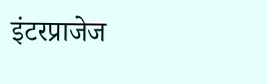इंटरप्राजेज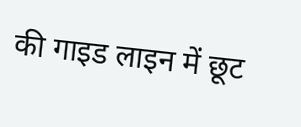की गाइड लाइन में छूट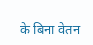के बिना वेतन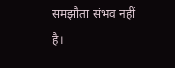समझौता संभव नहीं है।